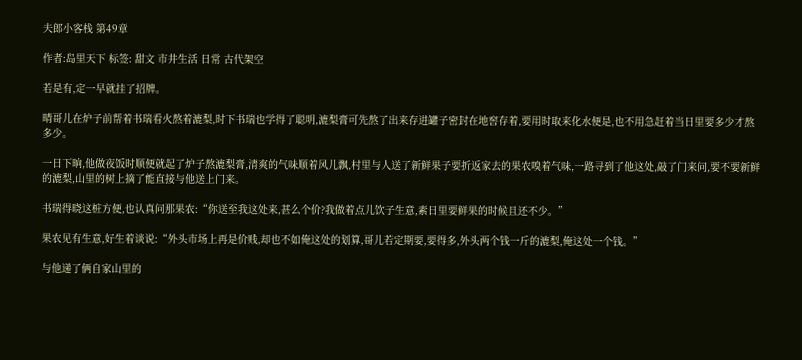夫郎小客栈 第49章

作者:岛里天下 标签: 甜文 市井生活 日常 古代架空

若是有,定一早就挂了招牌。

晴哥儿在炉子前帮着书瑞看火熬着漉梨,时下书瑞也学得了聪明,漉梨膏可先熬了出来存进罐子密封在地窖存着,要用时取来化水便是,也不用急赶着当日里要多少才熬多少。

一日下晌,他做夜饭时顺便就起了炉子熬漉梨膏,清爽的气味顺着风儿飘,村里与人送了新鲜果子要折返家去的果农嗅着气味,一路寻到了他这处,敲了门来问,要不要新鲜的漉梨,山里的树上摘了能直接与他送上门来。

书瑞得晓这桩方便,也认真问那果农:“你送至我这处来,甚么个价?我做着点儿饮子生意,素日里要鲜果的时候且还不少。”

果农见有生意,好生着谈说:“外头市场上再是价贱,却也不如俺这处的划算,哥儿若定期要,要得多,外头两个钱一斤的漉梨,俺这处一个钱。”

与他递了俩自家山里的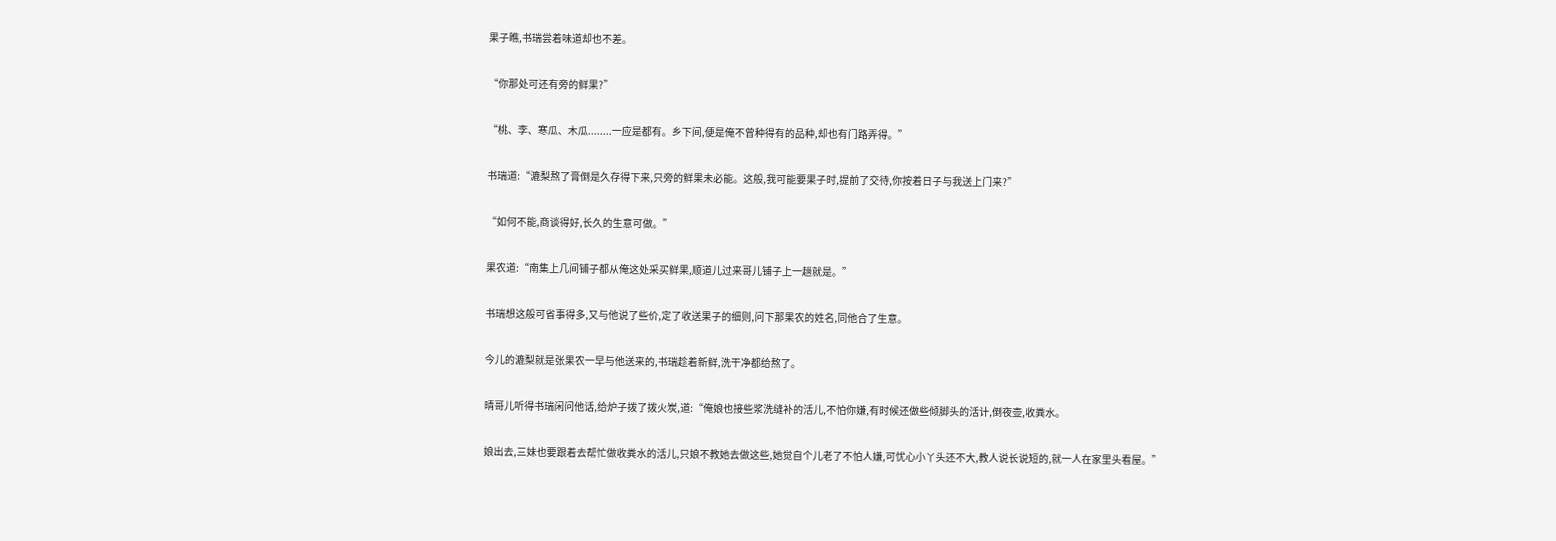果子瞧,书瑞尝着味道却也不差。

“你那处可还有旁的鲜果?”

“桃、李、寒瓜、木瓜........一应是都有。乡下间,便是俺不曾种得有的品种,却也有门路弄得。”

书瑞道:“漉梨熬了膏倒是久存得下来,只旁的鲜果未必能。这般,我可能要果子时,提前了交待,你按着日子与我送上门来?”

“如何不能,商谈得好,长久的生意可做。”

果农道:“南集上几间铺子都从俺这处采买鲜果,顺道儿过来哥儿铺子上一趟就是。”

书瑞想这般可省事得多,又与他说了些价,定了收送果子的细则,问下那果农的姓名,同他合了生意。

今儿的漉梨就是张果农一早与他送来的,书瑞趁着新鲜,洗干净都给熬了。

晴哥儿听得书瑞闲问他话,给炉子拨了拨火炭,道:“俺娘也接些浆洗缝补的活儿,不怕你嫌,有时候还做些倾脚头的活计,倒夜壶,收粪水。

娘出去,三妹也要跟着去帮忙做收粪水的活儿,只娘不教她去做这些,她觉自个儿老了不怕人嫌,可忧心小丫头还不大,教人说长说短的,就一人在家里头看屋。”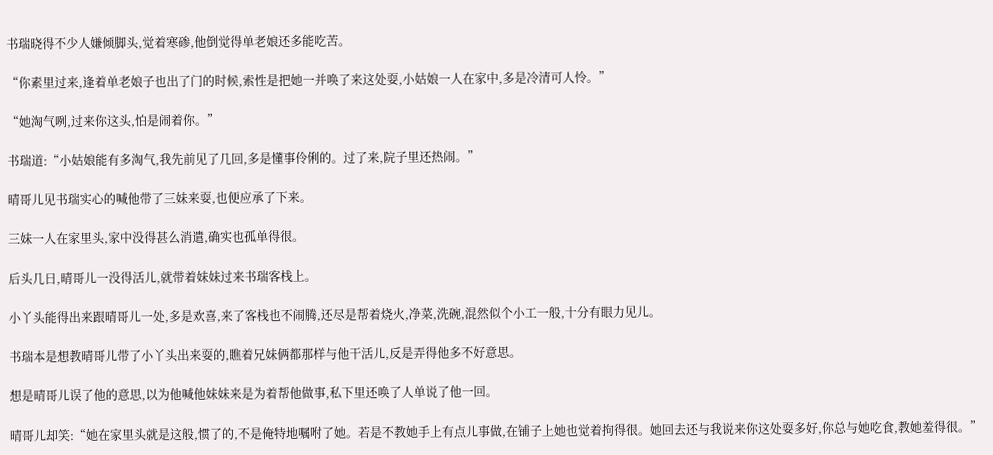书瑞晓得不少人嫌倾脚头,觉着寒碜,他倒觉得单老娘还多能吃苦。

“你素里过来,逢着单老娘子也出了门的时候,索性是把她一并唤了来这处耍,小姑娘一人在家中,多是冷清可人怜。”

“她淘气咧,过来你这头,怕是闹着你。”

书瑞道:“小姑娘能有多淘气,我先前见了几回,多是懂事伶俐的。过了来,院子里还热闹。”

晴哥儿见书瑞实心的喊他带了三妹来耍,也便应承了下来。

三妹一人在家里头,家中没得甚么消遣,确实也孤单得很。

后头几日,晴哥儿一没得活儿,就带着妹妹过来书瑞客栈上。

小丫头能得出来跟晴哥儿一处,多是欢喜,来了客栈也不闹腾,还尽是帮着烧火,净菜,洗碗,混然似个小工一般,十分有眼力见儿。

书瑞本是想教晴哥儿带了小丫头出来耍的,瞧着兄妹俩都那样与他干活儿,反是弄得他多不好意思。

想是晴哥儿误了他的意思,以为他喊他妹妹来是为着帮他做事,私下里还唤了人单说了他一回。

晴哥儿却笑:“她在家里头就是这般,惯了的,不是俺特地嘱咐了她。若是不教她手上有点儿事做,在铺子上她也觉着拘得很。她回去还与我说来你这处耍多好,你总与她吃食,教她羞得很。”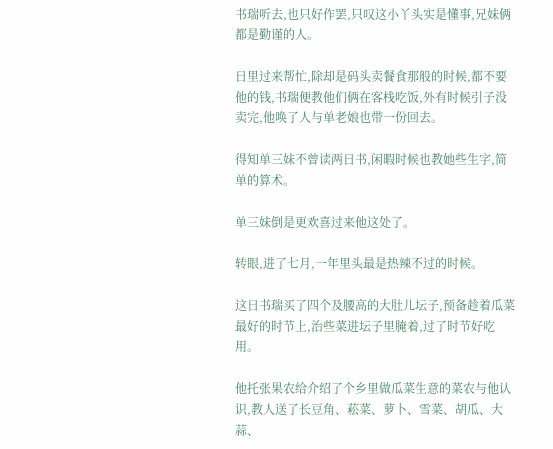书瑞听去,也只好作罢,只叹这小丫头实是懂事,兄妹俩都是勤谨的人。

日里过来帮忙,除却是码头卖餐食那般的时候,都不要他的钱,书瑞便教他们俩在客栈吃饭,外有时候引子没卖完,他唤了人与单老娘也带一份回去。

得知单三妹不曾读两日书,闲暇时候也教她些生字,简单的算术。

单三妹倒是更欢喜过来他这处了。

转眼,进了七月,一年里头最是热辣不过的时候。

这日书瑞买了四个及腰高的大肚儿坛子,预备趁着瓜菜最好的时节上,治些菜进坛子里腌着,过了时节好吃用。

他托张果农给介绍了个乡里做瓜菜生意的菜农与他认识,教人送了长豆角、菘菜、萝卜、雪菜、胡瓜、大蒜、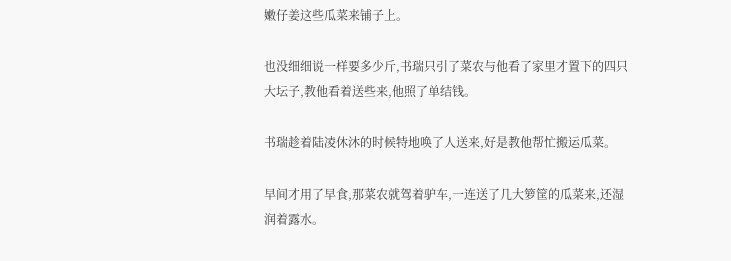嫩仔姜这些瓜菜来铺子上。

也没细细说一样要多少斤,书瑞只引了菜农与他看了家里才置下的四只大坛子,教他看着送些来,他照了单结钱。

书瑞趁着陆凌休沐的时候特地唤了人送来,好是教他帮忙搬运瓜菜。

早间才用了早食,那菜农就驾着驴车,一连送了几大箩筐的瓜菜来,还湿润着露水。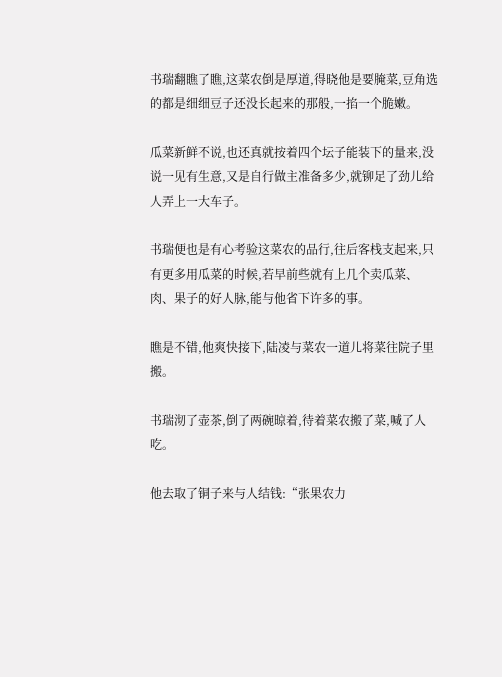书瑞翻瞧了瞧,这菜农倒是厚道,得晓他是要腌菜,豆角选的都是细细豆子还没长起来的那般,一掐一个脆嫩。

瓜菜新鲜不说,也还真就按着四个坛子能装下的量来,没说一见有生意,又是自行做主准备多少,就铆足了劲儿给人弄上一大车子。

书瑞便也是有心考验这菜农的品行,往后客栈支起来,只有更多用瓜菜的时候,若早前些就有上几个卖瓜菜、肉、果子的好人脉,能与他省下许多的事。

瞧是不错,他爽快接下,陆凌与菜农一道儿将菜往院子里搬。

书瑞沏了壶茶,倒了两碗晾着,待着菜农搬了菜,喊了人吃。

他去取了铜子来与人结钱:“张果农力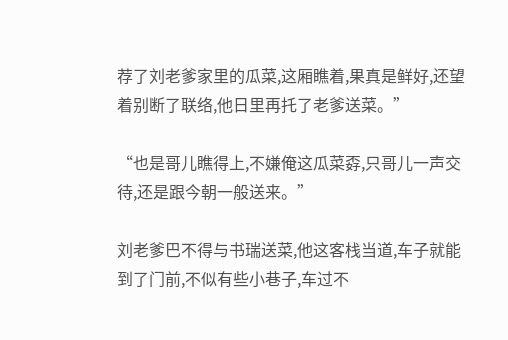荐了刘老爹家里的瓜菜,这厢瞧着,果真是鲜好,还望着别断了联络,他日里再托了老爹送菜。”

“也是哥儿瞧得上,不嫌俺这瓜菜孬,只哥儿一声交待,还是跟今朝一般送来。”

刘老爹巴不得与书瑞送菜,他这客栈当道,车子就能到了门前,不似有些小巷子,车过不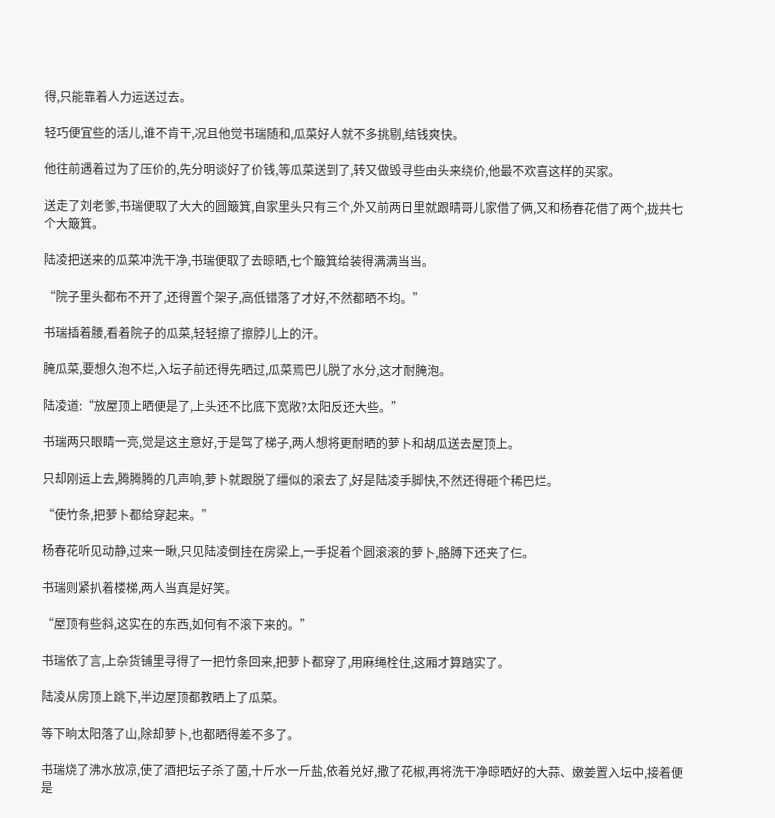得,只能靠着人力运送过去。

轻巧便宜些的活儿,谁不肯干,况且他觉书瑞随和,瓜菜好人就不多挑剔,结钱爽快。

他往前遇着过为了压价的,先分明谈好了价钱,等瓜菜送到了,转又做毁寻些由头来绕价,他最不欢喜这样的买家。

送走了刘老爹,书瑞便取了大大的圆簸箕,自家里头只有三个,外又前两日里就跟晴哥儿家借了俩,又和杨春花借了两个,拢共七个大簸箕。

陆凌把送来的瓜菜冲洗干净,书瑞便取了去晾晒,七个簸箕给装得满满当当。

“院子里头都布不开了,还得置个架子,高低错落了才好,不然都晒不均。”

书瑞插着腰,看着院子的瓜菜,轻轻擦了擦脖儿上的汗。

腌瓜菜,要想久泡不烂,入坛子前还得先晒过,瓜菜焉巴儿脱了水分,这才耐腌泡。

陆凌道:“放屋顶上晒便是了,上头还不比底下宽敞?太阳反还大些。”

书瑞两只眼睛一亮,觉是这主意好,于是驾了梯子,两人想将更耐晒的萝卜和胡瓜送去屋顶上。

只却刚运上去,腾腾腾的几声响,萝卜就跟脱了缰似的滚去了,好是陆凌手脚快,不然还得砸个稀巴烂。

“使竹条,把萝卜都给穿起来。”

杨春花听见动静,过来一瞅,只见陆凌倒挂在房梁上,一手捉着个圆滚滚的萝卜,胳膊下还夹了仨。

书瑞则紧扒着楼梯,两人当真是好笑。

“屋顶有些斜,这实在的东西,如何有不滚下来的。”

书瑞依了言,上杂货铺里寻得了一把竹条回来,把萝卜都穿了,用麻绳栓住,这厢才算踏实了。

陆凌从房顶上跳下,半边屋顶都教晒上了瓜菜。

等下晌太阳落了山,除却萝卜,也都晒得差不多了。

书瑞烧了沸水放凉,使了酒把坛子杀了菌,十斤水一斤盐,依着兑好,撒了花椒,再将洗干净晾晒好的大蒜、嫩姜置入坛中,接着便是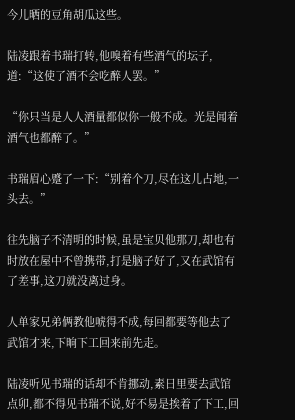今儿晒的豆角胡瓜这些。

陆凌跟着书瑞打转,他嗅着有些酒气的坛子,道:“这使了酒不会吃醉人罢。”

“你只当是人人酒量都似你一般不成。光是闻着酒气也都醉了。”

书瑞眉心蹙了一下:“别着个刀,尽在这儿占地,一头去。”

往先脑子不清明的时候,虽是宝贝他那刀,却也有时放在屋中不曾携带,打是脑子好了,又在武馆有了差事,这刀就没离过身。

人单家兄弟俩教他唬得不成,每回都要等他去了武馆才来,下晌下工回来前先走。

陆凌听见书瑞的话却不肯挪动,素日里要去武馆点卯,都不得见书瑞不说,好不易是挨着了下工,回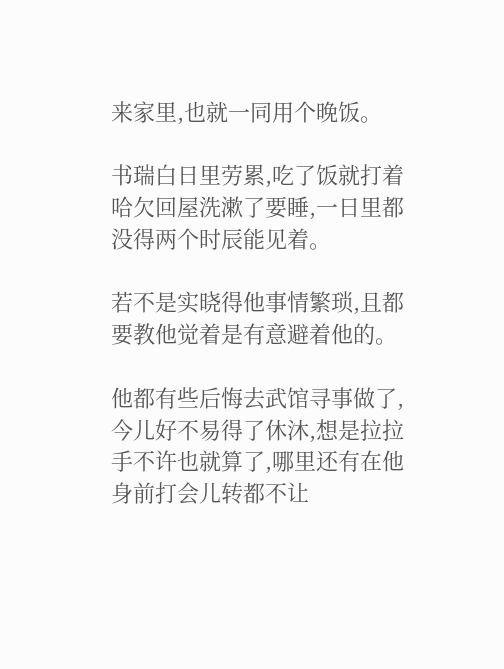来家里,也就一同用个晚饭。

书瑞白日里劳累,吃了饭就打着哈欠回屋洗漱了要睡,一日里都没得两个时辰能见着。

若不是实晓得他事情繁琐,且都要教他觉着是有意避着他的。

他都有些后悔去武馆寻事做了,今儿好不易得了休沐,想是拉拉手不许也就算了,哪里还有在他身前打会儿转都不让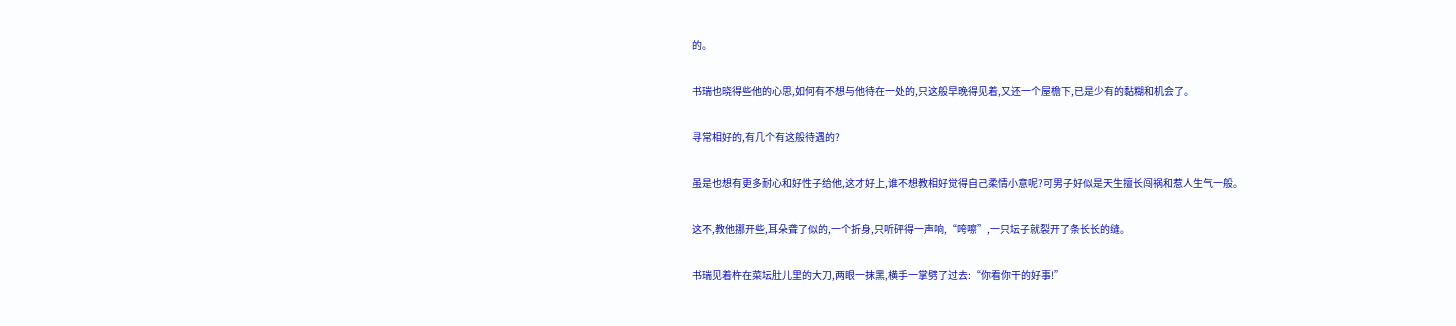的。

书瑞也晓得些他的心思,如何有不想与他待在一处的,只这般早晚得见着,又还一个屋檐下,已是少有的黏糊和机会了。

寻常相好的,有几个有这般待遇的?

虽是也想有更多耐心和好性子给他,这才好上,谁不想教相好觉得自己柔情小意呢?可男子好似是天生擅长闯祸和惹人生气一般。

这不,教他挪开些,耳朵聋了似的,一个折身,只听砰得一声响,“咵嚓”,一只坛子就裂开了条长长的缝。

书瑞见着杵在菜坛肚儿里的大刀,两眼一抹黑,横手一掌劈了过去:“你看你干的好事!”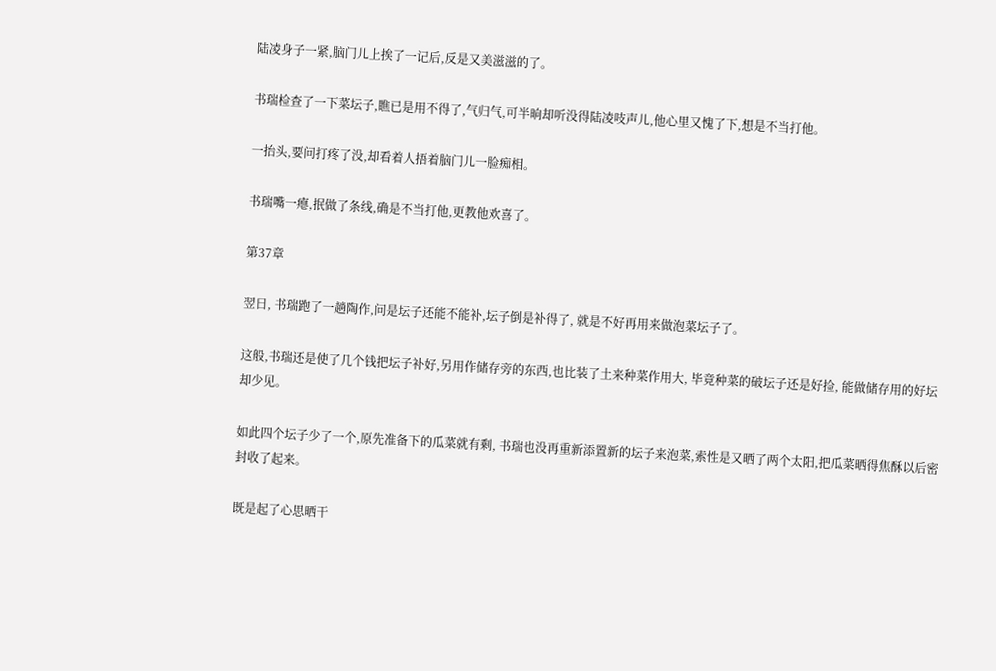陆凌身子一紧,脑门儿上挨了一记后,反是又美滋滋的了。

书瑞检查了一下菜坛子,瞧已是用不得了,气归气,可半晌却听没得陆凌吱声儿,他心里又愧了下,想是不当打他。

一抬头,要问打疼了没,却看着人捂着脑门儿一脸痴相。

书瑞嘴一瘪,抿做了条线,确是不当打他,更教他欢喜了。

第37章

翌日, 书瑞跑了一趟陶作,问是坛子还能不能补,坛子倒是补得了, 就是不好再用来做泡菜坛子了。

这般,书瑞还是使了几个钱把坛子补好,另用作储存旁的东西,也比装了土来种菜作用大, 毕竟种菜的破坛子还是好捡, 能做储存用的好坛却少见。

如此四个坛子少了一个,原先准备下的瓜菜就有剩, 书瑞也没再重新添置新的坛子来泡菜,索性是又晒了两个太阳,把瓜菜晒得焦酥以后密封收了起来。

既是起了心思晒干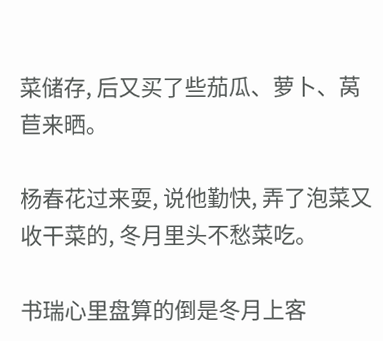菜储存, 后又买了些茄瓜、萝卜、莴苣来晒。

杨春花过来耍, 说他勤快, 弄了泡菜又收干菜的, 冬月里头不愁菜吃。

书瑞心里盘算的倒是冬月上客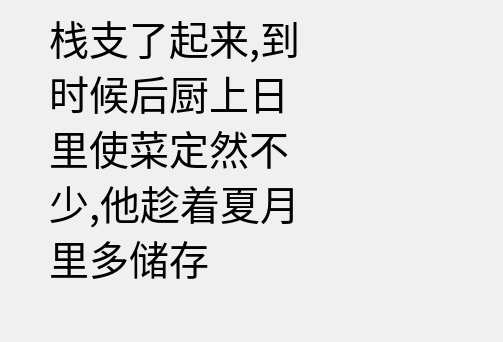栈支了起来,到时候后厨上日里使菜定然不少,他趁着夏月里多储存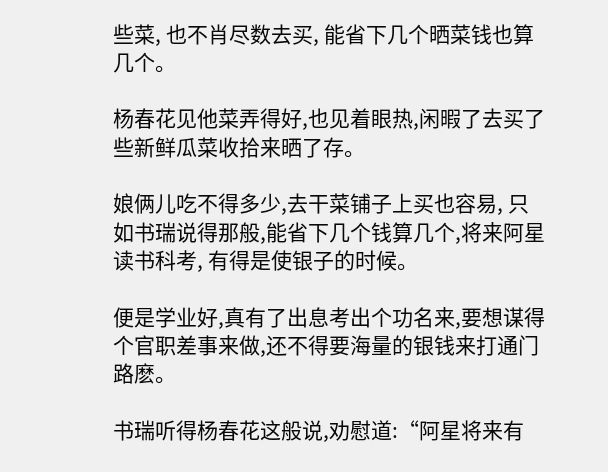些菜, 也不肖尽数去买, 能省下几个晒菜钱也算几个。

杨春花见他菜弄得好,也见着眼热,闲暇了去买了些新鲜瓜菜收拾来晒了存。

娘俩儿吃不得多少,去干菜铺子上买也容易, 只如书瑞说得那般,能省下几个钱算几个,将来阿星读书科考, 有得是使银子的时候。

便是学业好,真有了出息考出个功名来,要想谋得个官职差事来做,还不得要海量的银钱来打通门路麽。

书瑞听得杨春花这般说,劝慰道:“阿星将来有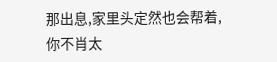那出息,家里头定然也会帮着,你不肖太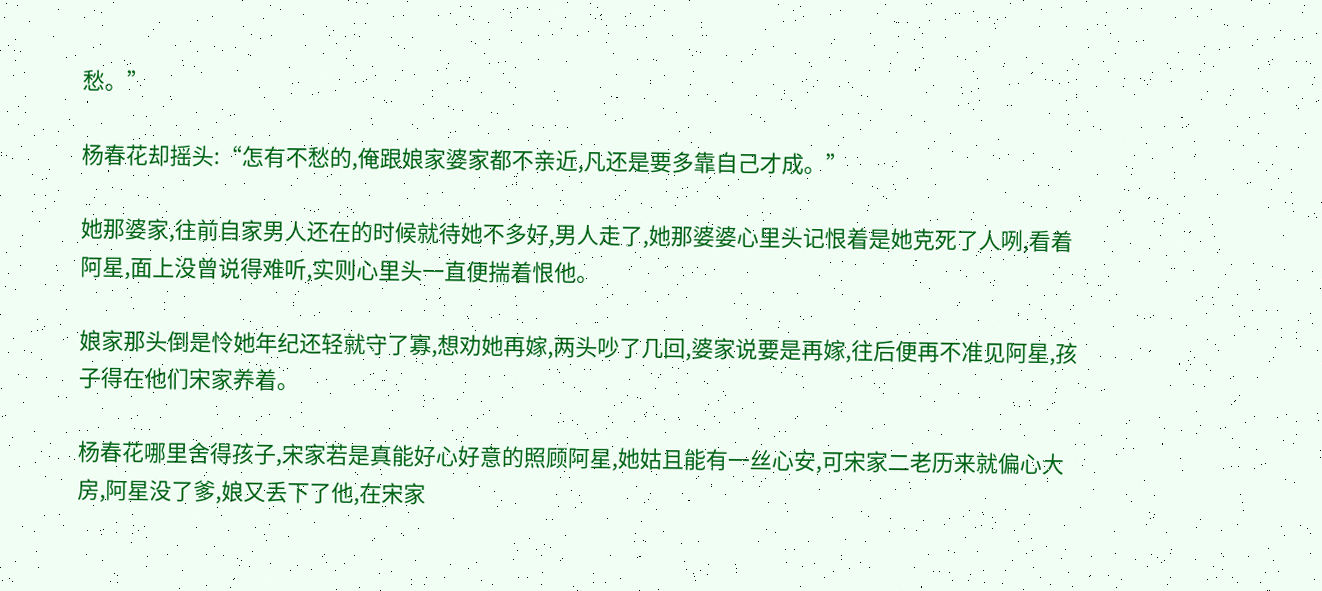愁。”

杨春花却摇头:“怎有不愁的,俺跟娘家婆家都不亲近,凡还是要多靠自己才成。”

她那婆家,往前自家男人还在的时候就待她不多好,男人走了,她那婆婆心里头记恨着是她克死了人咧,看着阿星,面上没曾说得难听,实则心里头一直便揣着恨他。

娘家那头倒是怜她年纪还轻就守了寡,想劝她再嫁,两头吵了几回,婆家说要是再嫁,往后便再不准见阿星,孩子得在他们宋家养着。

杨春花哪里舍得孩子,宋家若是真能好心好意的照顾阿星,她姑且能有一丝心安,可宋家二老历来就偏心大房,阿星没了爹,娘又丢下了他,在宋家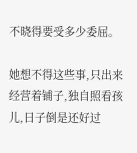不晓得要受多少委屈。

她想不得这些事,只出来经营着铺子,独自照看孩儿,日子倒是还好过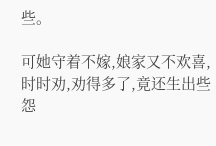些。

可她守着不嫁,娘家又不欢喜,时时劝,劝得多了,竟还生出些怨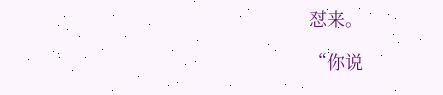怼来。

“你说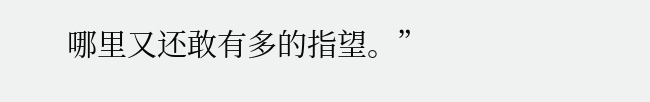哪里又还敢有多的指望。”